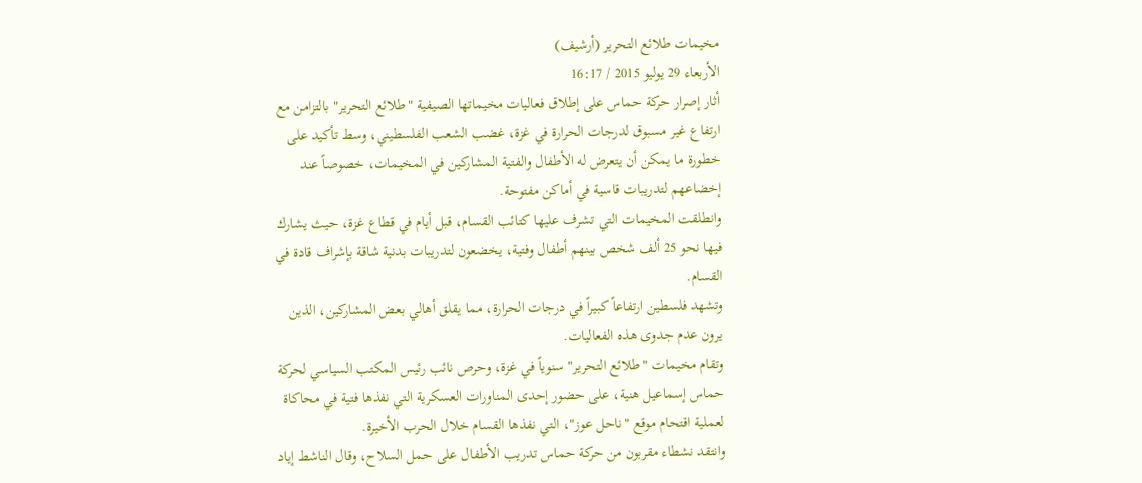مخيمات طلائع التحرير (أرشيف)
الأربعاء 29 يوليو 2015 / 16:17
أثار إصرار حركة حماس على إطلاق فعاليات مخيماتها الصيفية "طلائع التحرير" بالتزامن مع ارتفاع غير مسبوق لدرجات الحرارة في غزة، غضب الشعب الفلسطيني، وسط تأكيد على خطورة ما يمكن أن يتعرض له الأطفال والفتية المشاركين في المخيمات، خصوصاً عند إخضاعهم لتدريبات قاسية في أماكن مفتوحة.
وانطلقت المخيمات التي تشرف عليها كتائب القسام، قبل أيام في قطاع غزة، حيث يشارك فيها نحو 25 ألف شخص بينهم أطفال وفتية، يخضعون لتدريبات بدنية شاقة بإشراف قادة في القسام.
وتشهد فلسطين ارتفاعاً كبيراً في درجات الحرارة، مما يقلق أهالي بعض المشاركين، الذين يرون عدم جدوى هذه الفعاليات.
وتقام مخيمات "طلائع التحرير" سنوياً في غزة، وحرص نائب رئيس المكتب السياسي لحركة حماس إسماعيل هنية، على حضور إحدى المناورات العسكرية التي نفذها فتية في محاكاة لعملية اقتحام موقع "ناحل عوز"، التي نفذها القسام خلال الحرب الأخيرة.
وانتقد نشطاء مقربون من حركة حماس تدريب الأطفال على حمل السلاح، وقال الناشط إياد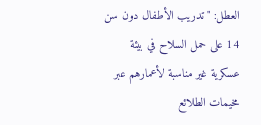العطل: "تدريب الأطفال دون سن 14 على حمل السلاح في بيئة عسكرية غير مناسبة لأعمارهم عبر مخيمات الطلائع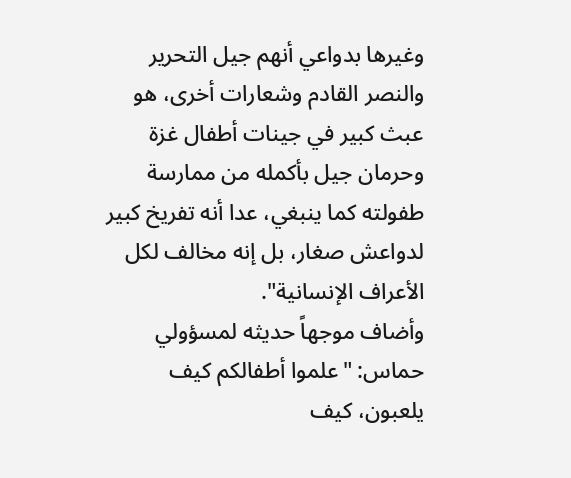وغيرها بدواعي أنهم جيل التحرير والنصر القادم وشعارات أخرى، هو عبث كبير في جينات أطفال غزة وحرمان جيل بأكمله من ممارسة طفولته كما ينبغي، عدا أنه تفريخ كبير لدواعش صغار، بل إنه مخالف لكل الأعراف الإنسانية".
وأضاف موجهاً حديثه لمسؤولي حماس: "علموا أطفالكم كيف يلعبون، كيف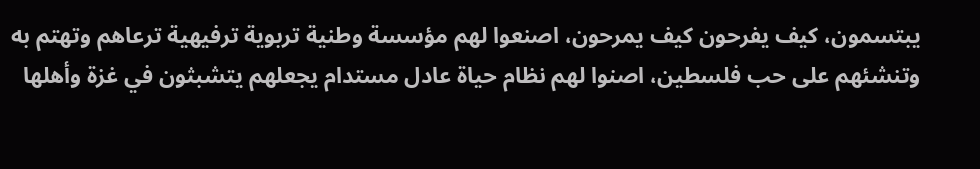يبتسمون، كيف يفرحون كيف يمرحون، اصنعوا لهم مؤسسة وطنية تربوية ترفيهية ترعاهم وتهتم به وتنشئهم على حب فلسطين، اصنوا لهم نظام حياة عادل مستدام يجعلهم يتشبثون في غزة وأهلها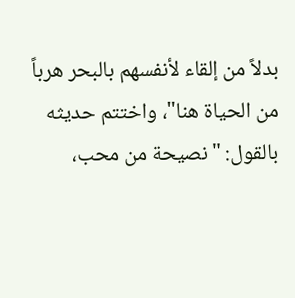بدلاً من إلقاء لأنفسهم بالبحر هرباً من الحياة هنا"، واختتم حديثه بالقول: "نصيحة من محب،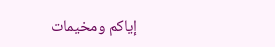إياكم ومخيمات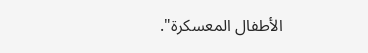الأطفال المعسكرة".